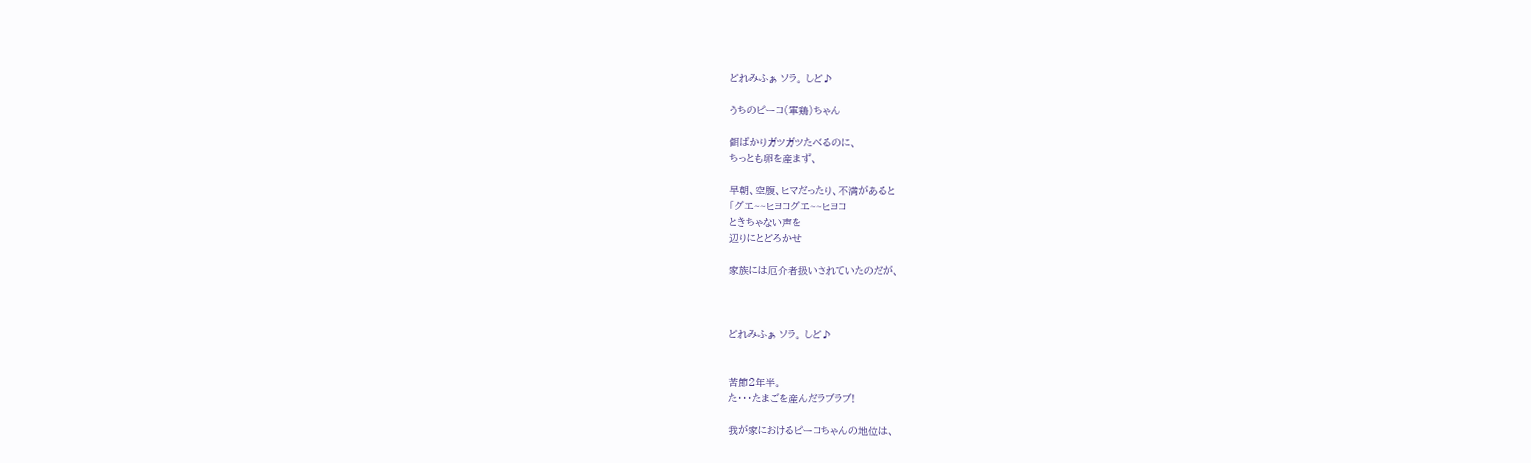どれみふぁ ソラ。 しど♪

うちのピーコ(軍鶏)ちゃん

餌ばかりガツガツたべるのに、
ちっとも卵を産まず、

早朝、空腹、ヒマだったり、不満があると
「グエ~~ヒヨコグエ~~ヒヨコ
ときちゃない声を
辺りにとどろかせ

家族には厄介者扱いされていたのだが、



どれみふぁ ソラ。 しど♪


苦節2年半。
た・・・たまごを産んだラブラブ!

我が家におけるピーコちゃんの地位は、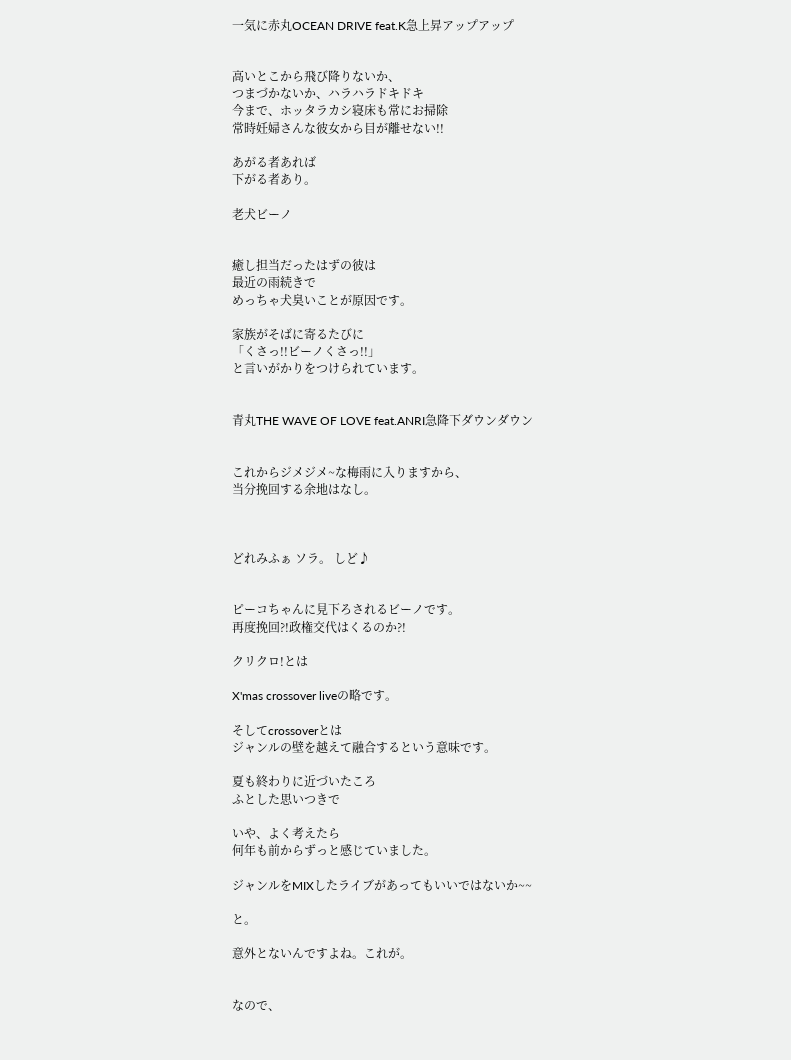一気に赤丸OCEAN DRIVE feat.K急上昇アップアップ


高いとこから飛び降りないか、
つまづかないか、ハラハラドキドキ
今まで、ホッタラカシ寝床も常にお掃除
常時妊婦さんな彼女から目が離せない!!

あがる者あれば
下がる者あり。

老犬ビーノ


癒し担当だったはずの彼は
最近の雨続きで
めっちゃ犬臭いことが原因です。

家族がそばに寄るたびに
「くさっ!!ビーノくさっ!!」
と言いがかりをつけられています。


青丸THE WAVE OF LOVE feat.ANRI急降下ダウンダウン


これからジメジメ~な梅雨に入りますから、
当分挽回する余地はなし。



どれみふぁ ソラ。 しど♪


ピーコちゃんに見下ろされるビーノです。
再度挽回?!政権交代はくるのか?!

クリクロ!とは

X'mas crossover liveの略です。

そしてcrossoverとは
ジャンルの壁を越えて融合するという意味です。

夏も終わりに近づいたころ
ふとした思いつきで

いや、よく考えたら
何年も前からずっと感じていました。

ジャンルをMIXしたライブがあってもいいではないか~~

と。

意外とないんですよね。これが。


なので、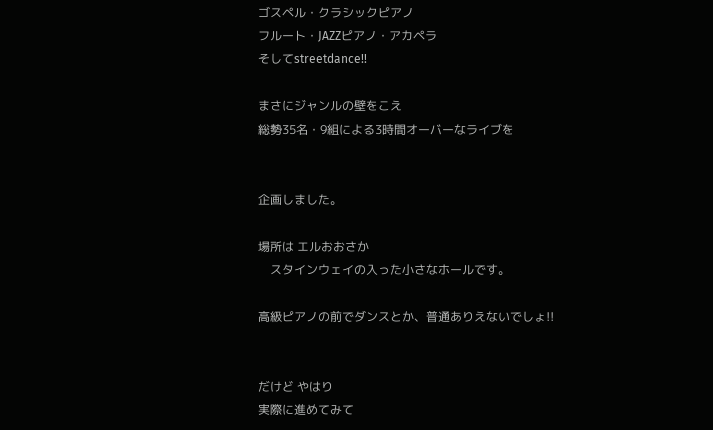ゴスペル・クラシックピアノ
フルート・JAZZピアノ・アカペラ
そしてstreetdance!!

まさにジャンルの壁をこえ
総勢35名・9組による3時間オーバーなライブを


企画しました。

場所は エルおおさか
    スタインウェイの入った小さなホールです。

高級ピアノの前でダンスとか、普通ありえないでしょ!!


だけど やはり
実際に進めてみて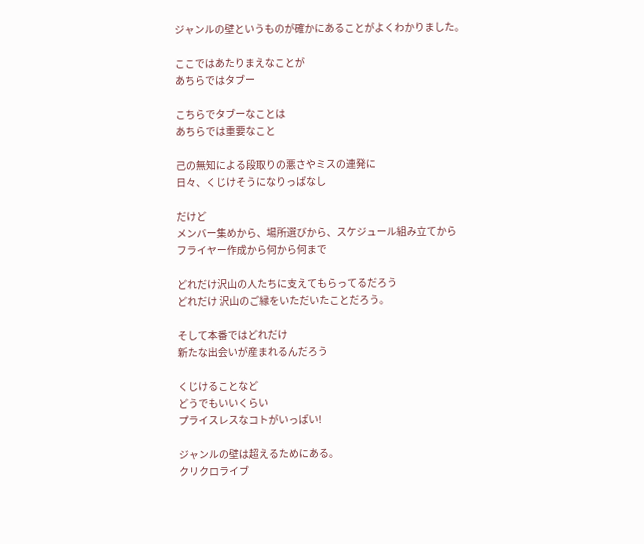ジャンルの壁というものが確かにあることがよくわかりました。

ここではあたりまえなことが
あちらではタブー

こちらでタブーなことは
あちらでは重要なこと

己の無知による段取りの悪さやミスの連発に
日々、くじけそうになりっぱなし

だけど
メンバー集めから、場所選びから、スケジュール組み立てから
フライヤー作成から何から何まで

どれだけ沢山の人たちに支えてもらってるだろう
どれだけ 沢山のご縁をいただいたことだろう。

そして本番ではどれだけ
新たな出会いが産まれるんだろう

くじけることなど
どうでもいいくらい
プライスレスなコトがいっぱい!

ジャンルの壁は超えるためにある。
クリクロライブ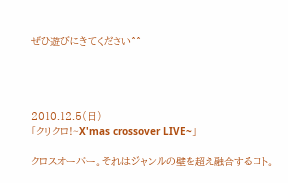ぜひ遊びにきてください^^




2010.12.5(日)
「クリクロ!~X'mas crossover LIVE~」

クロスオーバー。それはジャンルの壁を超え融合するコト。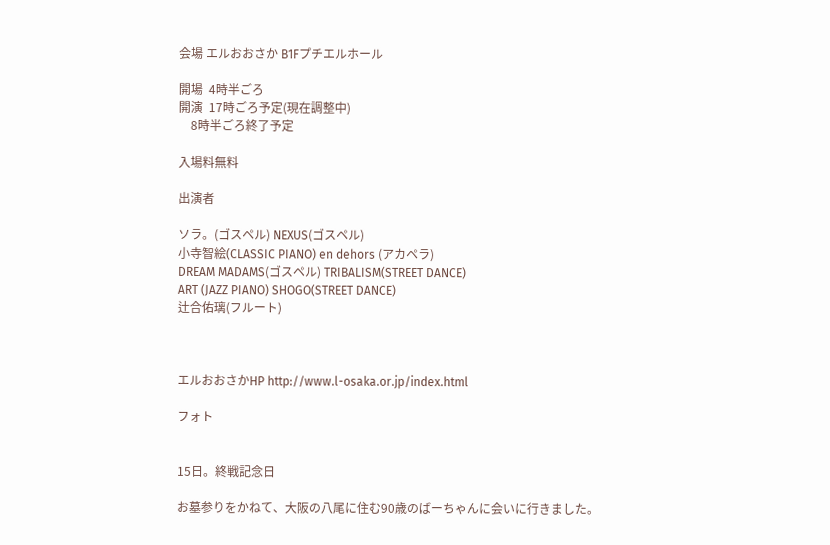会場 エルおおさか B1Fプチエルホール

開場  4時半ごろ
開演  17時ごろ予定(現在調整中)
    8時半ごろ終了予定

入場料無料

出演者

ソラ。(ゴスペル) NEXUS(ゴスペル)
小寺智絵(CLASSIC PIANO) en dehors (アカペラ)
DREAM MADAMS(ゴスペル) TRIBALISM(STREET DANCE)
ART (JAZZ PIANO) SHOGO(STREET DANCE)
辻合佑璃(フルート)



エルおおさかHP http://www.l-osaka.or.jp/index.html

フォト


15日。終戦記念日

お墓参りをかねて、大阪の八尾に住む90歳のばーちゃんに会いに行きました。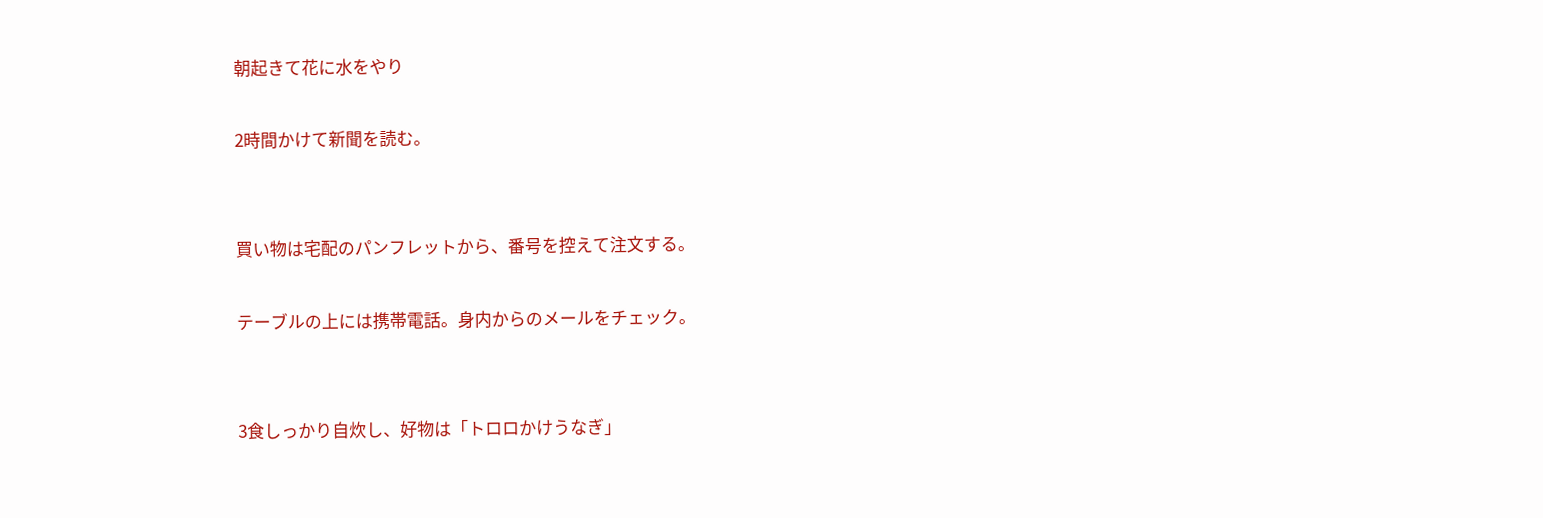朝起きて花に水をやり

2時間かけて新聞を読む。


買い物は宅配のパンフレットから、番号を控えて注文する。

テーブルの上には携帯電話。身内からのメールをチェック。


3食しっかり自炊し、好物は「トロロかけうなぎ」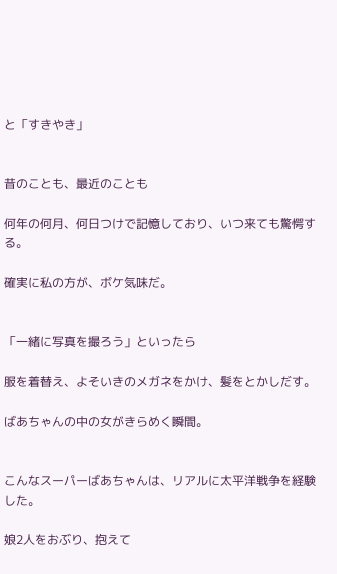と「すきやき」


昔のことも、最近のことも

何年の何月、何日つけで記憶しており、いつ来ても驚愕する。

確実に私の方が、ボケ気味だ。


「一緒に写真を撮ろう」といったら

服を着替え、よそいきのメガネをかけ、髪をとかしだす。

ばあちゃんの中の女がきらめく瞬間。


こんなスーパーばあちゃんは、リアルに太平洋戦争を経験した。

娘2人をおぶり、抱えて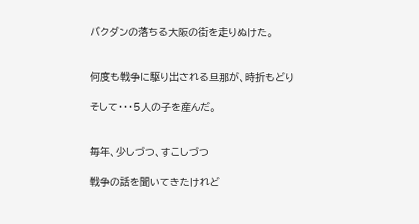バクダンの落ちる大阪の街を走りぬけた。


何度も戦争に駆り出される旦那が、時折もどり

そして・・・5人の子を産んだ。


毎年、少しづつ、すこしづつ

戦争の話を聞いてきたけれど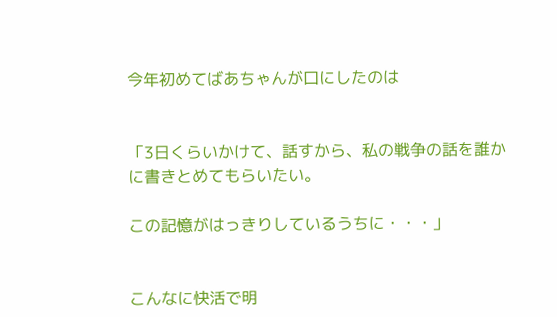今年初めてばあちゃんが口にしたのは


「3日くらいかけて、話すから、私の戦争の話を誰かに書きとめてもらいたい。

この記憶がはっきりしているうちに・・・」


こんなに快活で明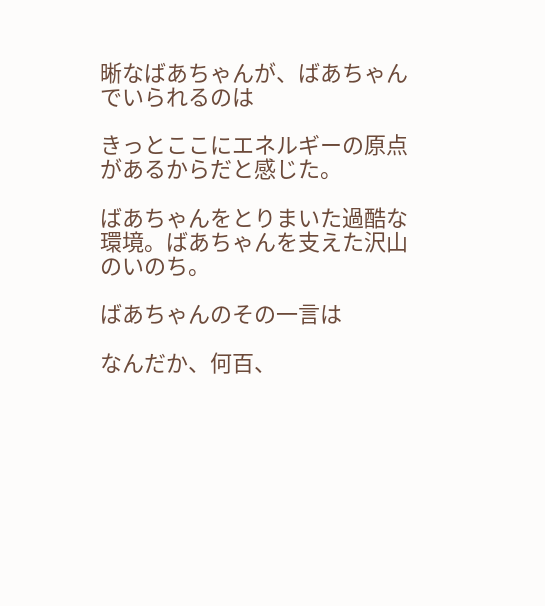晰なばあちゃんが、ばあちゃんでいられるのは

きっとここにエネルギーの原点があるからだと感じた。

ばあちゃんをとりまいた過酷な環境。ばあちゃんを支えた沢山のいのち。

ばあちゃんのその一言は

なんだか、何百、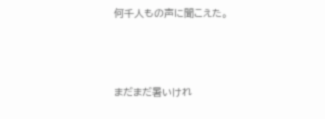何千人もの声に聞こえた。



まだまだ暑いけれ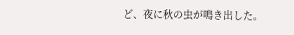ど、夜に秋の虫が鳴き出した。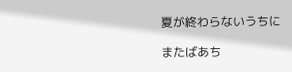夏が終わらないうちに

またばあち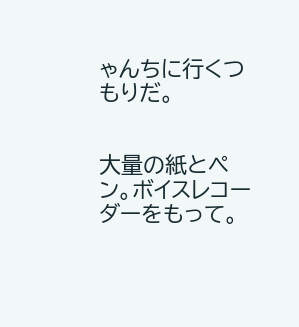ゃんちに行くつもりだ。


大量の紙とペン。ボイスレコーダーをもって。